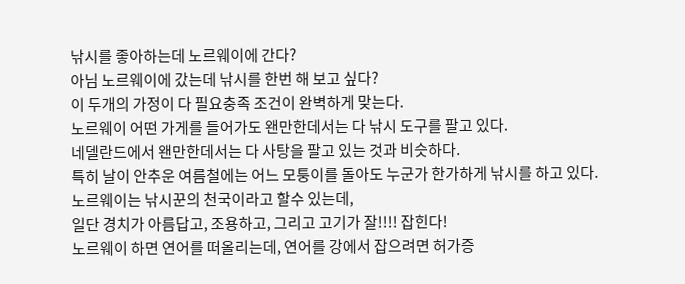낚시를 좋아하는데 노르웨이에 간다?
아님 노르웨이에 갔는데 낚시를 한번 해 보고 싶다?
이 두개의 가정이 다 필요충족 조건이 완벽하게 맞는다.
노르웨이 어떤 가게를 들어가도 왠만한데서는 다 낚시 도구를 팔고 있다.
네델란드에서 왠만한데서는 다 사탕을 팔고 있는 것과 비슷하다.
특히 날이 안추운 여름철에는 어느 모퉁이를 돌아도 누군가 한가하게 낚시를 하고 있다.
노르웨이는 낚시꾼의 천국이라고 할수 있는데,
일단 경치가 아름답고, 조용하고, 그리고 고기가 잘!!!! 잡힌다!
노르웨이 하면 연어를 떠올리는데, 연어를 강에서 잡으려면 허가증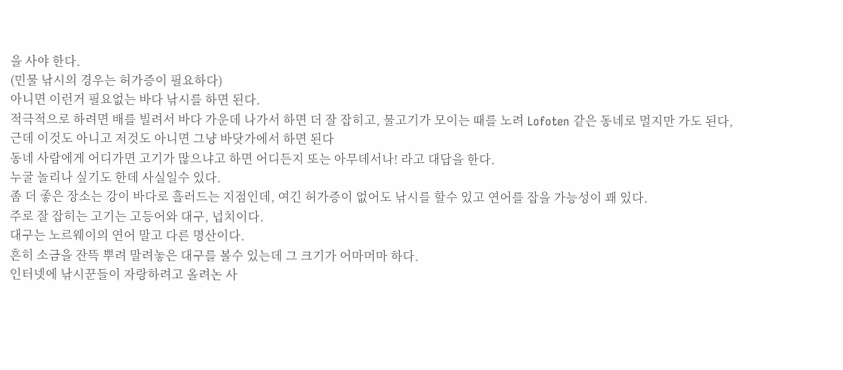을 사야 한다.
(민물 낚시의 경우는 허가증이 필요하다)
아니면 이런거 필요없는 바다 낚시를 하면 된다.
적극적으로 하려면 배를 빌려서 바다 가운데 나가서 하면 더 잘 잡히고, 물고기가 모이는 때를 노려 Lofoten 같은 동네로 멀지만 가도 된다,
근데 이것도 아니고 저것도 아니면 그냥 바닷가에서 하면 된다
동네 사람에게 어디가면 고기가 많으냐고 하면 어디든지 또는 아무데서나! 라고 대답을 한다.
누굴 놀리나 싶기도 한데 사실일수 있다.
좀 더 좋은 장소는 강이 바다로 흘러드는 지점인데, 여긴 허가증이 없어도 낚시를 할수 있고 연어를 잡을 가능성이 꽤 있다.
주로 잘 잡히는 고기는 고등어와 대구, 넙치이다.
대구는 노르웨이의 연어 말고 다른 명산이다.
흔히 소금을 잔뜩 뿌려 말려놓은 대구를 볼수 있는데 그 크기가 어마머마 하다.
인터넷에 낚시꾼들이 자랑하려고 올려논 사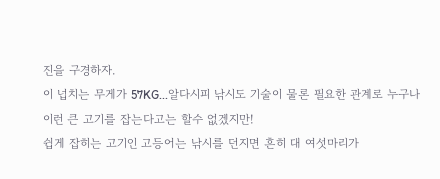진을 구경하자.
이 넙치는 무게가 57KG...알다시피 낚시도 기술이 물론 필요한 관계로 누구나 이런 큰 고기를 잡는다고는 할수 없겠지만!
쉽게 잡히는 고기인 고등어는 낚시를 던지면 흔히 대 여섯마리가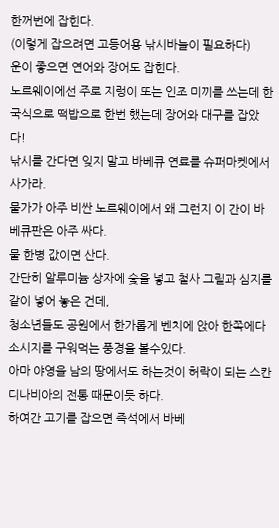한꺼번에 잡힌다.
(이렇게 잡으려면 고등어용 낚시바늘이 필요하다)
운이 좋으면 연어와 장어도 잡힌다.
노르웨이에선 주로 지렁이 또는 인조 미끼를 쓰는데 한국식으로 떡밥으로 한번 했는데 장어와 대구를 잡았다!
낚시를 간다면 잊지 말고 바베큐 연료를 슈퍼마켓에서 사가라.
물가가 아주 비싼 노르웨이에서 왜 그런지 이 간이 바베큐판은 아주 싸다.
물 한병 값이면 산다.
간단히 알루미늄 상자에 숯을 넣고 철사 그릴과 심지를 같이 넣어 놓은 건데,
청소년들도 공원에서 한가롭게 벤치에 앉아 한쪽에다 소시지를 구워먹는 풍경을 볼수있다.
아마 야영을 남의 땅에서도 하는것이 허락이 되는 스칸디나비아의 전통 때문이듯 하다.
하여간 고기를 잡으면 즉석에서 바베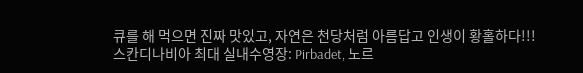큐를 해 먹으면 진짜 맛있고, 자연은 천당처럼 아름답고 인생이 황홀하다!!!
스칸디나비아 최대 실내수영장: Pirbadet, 노르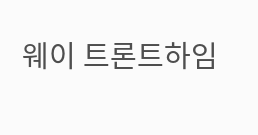웨이 트론트하임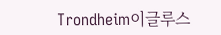Trondheim이글루스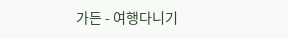가든 - 여행다니기